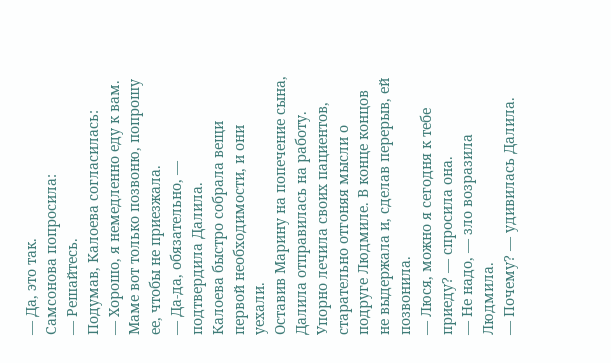— Да, это так.
Самсонова попросила:
— Решайтесь.
Подумав, Калоева согласилась:
— Хорошо, я немедленно еду к вам. Маме вот только позвоню, попрошу ее, чтобы не приезжала.
— Да-да, обязательно, — подтвердила Далила.
Калоева быстро собрала вещи первой необходимости, и они уехали.
Оставив Марину на попечение сына, Далила отправилась на работу. Упорно лечила своих пациентов, старательно отгоняя мысли о подруге Людмиле. В конце концов не выдержала и, сделав перерыв, ей позвонила.
— Люся, можно я сегодня к тебе приеду? — спросила она.
— Не надо, — зло возразила Людмила.
— Почему? — удивилась Далила.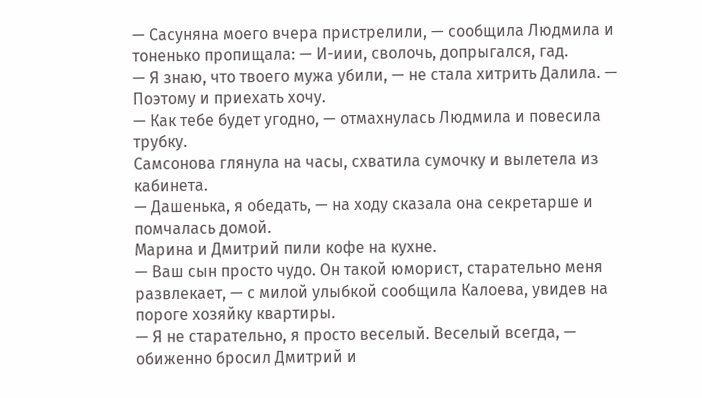— Сасуняна моего вчера пристрелили, — сообщила Людмила и тоненько пропищала: — И-иии, сволочь, допрыгался, гад.
— Я знаю, что твоего мужа убили, — не стала хитрить Далила. — Поэтому и приехать хочу.
— Как тебе будет угодно, — отмахнулась Людмила и повесила трубку.
Самсонова глянула на часы, схватила сумочку и вылетела из кабинета.
— Дашенька, я обедать, — на ходу сказала она секретарше и помчалась домой.
Марина и Дмитрий пили кофе на кухне.
— Ваш сын просто чудо. Он такой юморист, старательно меня развлекает, — с милой улыбкой сообщила Калоева, увидев на пороге хозяйку квартиры.
— Я не старательно, я просто веселый. Веселый всегда, — обиженно бросил Дмитрий и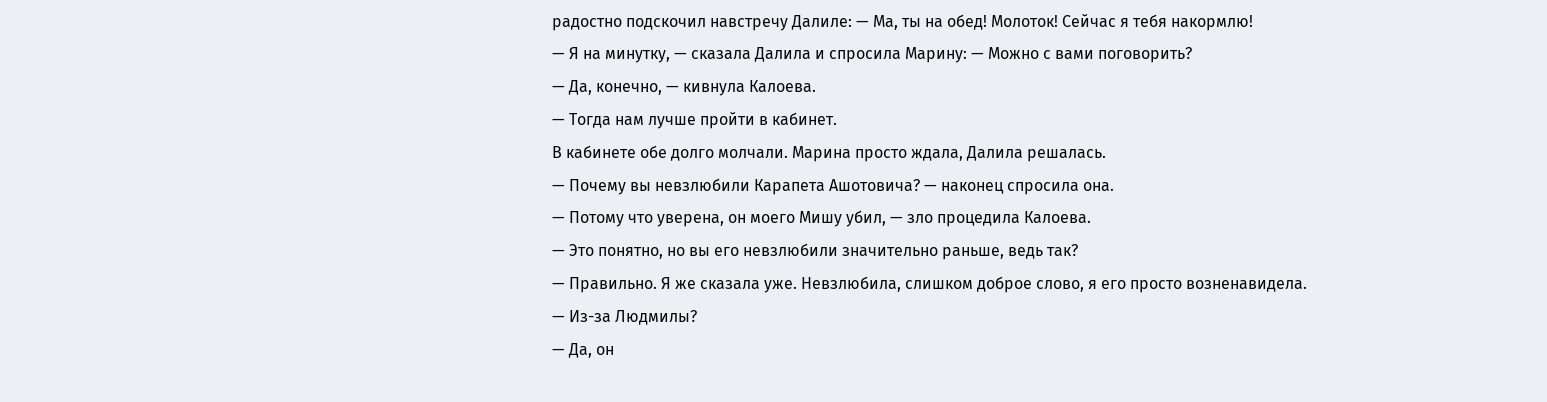радостно подскочил навстречу Далиле: — Ма, ты на обед! Молоток! Сейчас я тебя накормлю!
— Я на минутку, — сказала Далила и спросила Марину: — Можно с вами поговорить?
— Да, конечно, — кивнула Калоева.
— Тогда нам лучше пройти в кабинет.
В кабинете обе долго молчали. Марина просто ждала, Далила решалась.
— Почему вы невзлюбили Карапета Ашотовича? — наконец спросила она.
— Потому что уверена, он моего Мишу убил, — зло процедила Калоева.
— Это понятно, но вы его невзлюбили значительно раньше, ведь так?
— Правильно. Я же сказала уже. Невзлюбила, слишком доброе слово, я его просто возненавидела.
— Из-за Людмилы?
— Да, он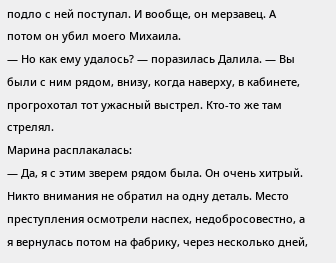подло с ней поступал. И вообще, он мерзавец. А потом он убил моего Михаила.
— Но как ему удалось? — поразилась Далила. — Вы были с ним рядом, внизу, когда наверху, в кабинете, прогрохотал тот ужасный выстрел. Кто-то же там стрелял.
Марина расплакалась:
— Да, я с этим зверем рядом была. Он очень хитрый. Никто внимания не обратил на одну деталь. Место преступления осмотрели наспех, недобросовестно, а я вернулась потом на фабрику, через несколько дней,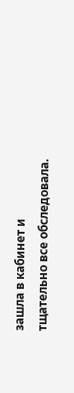зашла в кабинет и тщательно все обследовала.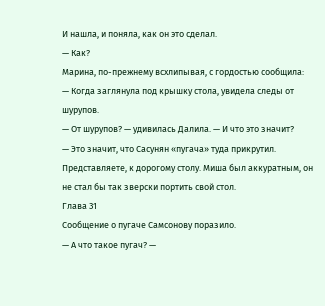И нашла, и поняла, как он это сделал.
— Как?
Марина, по-прежнему всхлипывая, с гордостью сообщила:
— Когда заглянула под крышку стола, увидела следы от шурупов.
— От шурупов? — удивилась Далила. — И что это значит?
— Это значит, что Сасунян «пугача» туда прикрутил. Представляете, к дорогому столу. Миша был аккуратным, он не стал бы так зверски портить свой стол.
Глава 31
Сообщение о пугаче Самсонову поразило.
— А что такое пугач? —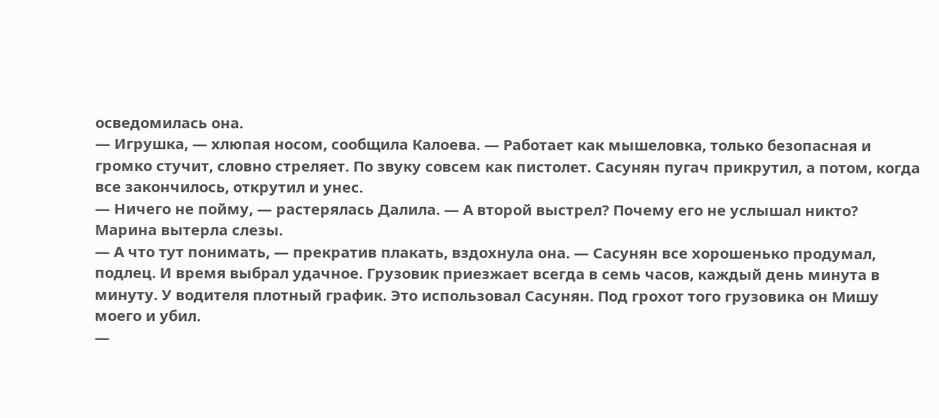осведомилась она.
— Игрушка, — хлюпая носом, сообщила Калоева. — Работает как мышеловка, только безопасная и громко стучит, словно стреляет. По звуку совсем как пистолет. Сасунян пугач прикрутил, а потом, когда все закончилось, открутил и унес.
— Ничего не пойму, — растерялась Далила. — А второй выстрел? Почему его не услышал никто?
Марина вытерла слезы.
— А что тут понимать, — прекратив плакать, вздохнула она. — Сасунян все хорошенько продумал, подлец. И время выбрал удачное. Грузовик приезжает всегда в семь часов, каждый день минута в минуту. У водителя плотный график. Это использовал Сасунян. Под грохот того грузовика он Мишу моего и убил.
—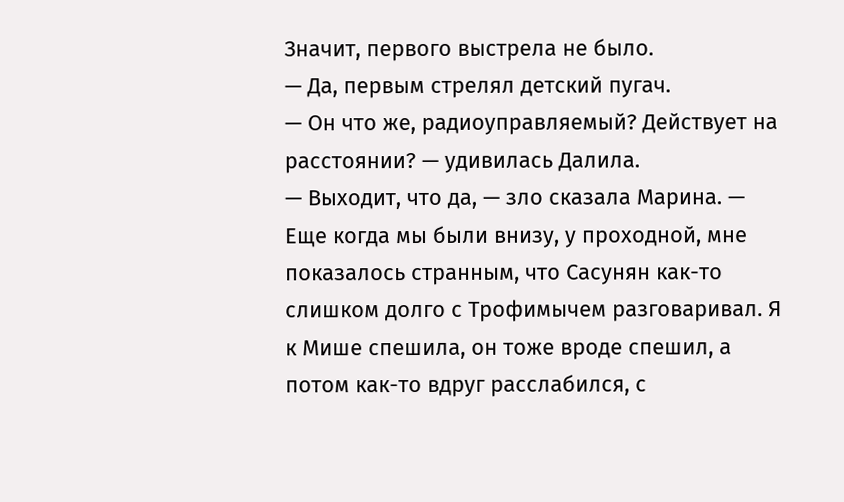Значит, первого выстрела не было.
— Да, первым стрелял детский пугач.
— Он что же, радиоуправляемый? Действует на расстоянии? — удивилась Далила.
— Выходит, что да, — зло сказала Марина. — Еще когда мы были внизу, у проходной, мне показалось странным, что Сасунян как-то слишком долго с Трофимычем разговаривал. Я к Мише спешила, он тоже вроде спешил, а потом как-то вдруг расслабился, с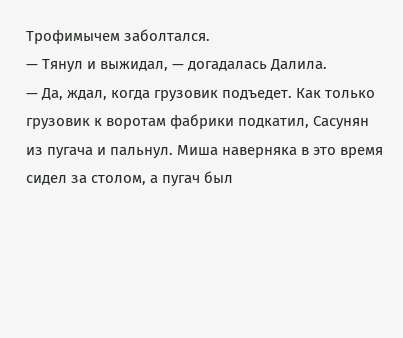Трофимычем заболтался.
— Тянул и выжидал, — догадалась Далила.
— Да, ждал, когда грузовик подъедет. Как только грузовик к воротам фабрики подкатил, Сасунян из пугача и пальнул. Миша наверняка в это время сидел за столом, а пугач был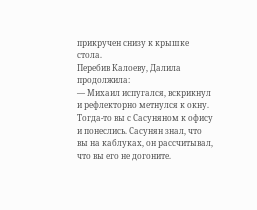прикручен снизу к крышке стола.
Перебив Калоеву, Далила продолжила:
— Михаил испугался, вскрикнул и рефлекторно метнулся к окну. Тогда-то вы с Сасуняном к офису и понеслись. Сасунян знал, что вы на каблуках, он рассчитывал, что вы его не догоните.